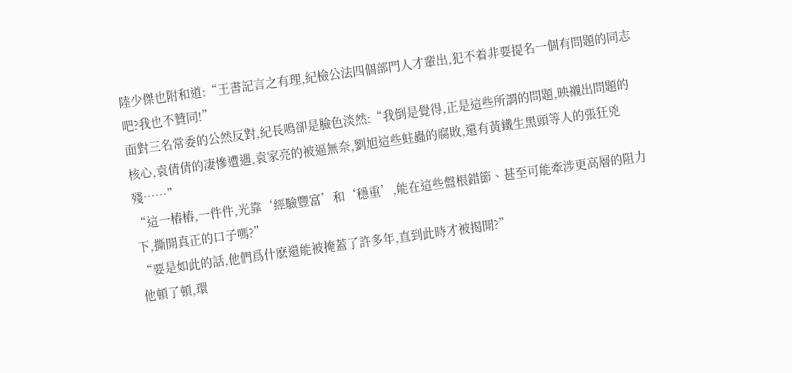陸少傑也附和道:“王書記言之有理,紀檢公法四個部門人才輩出,犯不着非要提名一個有問題的同志吧?我也不贊同!”
面對三名常委的公然反對,紀長鳴卻是臉色淡然:“我倒是覺得,正是這些所謂的問題,映襯出問題的核心,袁倩倩的凄慘遭遇,袁家亮的被逼無奈,劉旭這些蛀蟲的腐敗,還有黃鐵生黑頭等人的張狂兇殘……”
“這一樁樁,一件件,光靠‘經驗豐富’和‘穩重’,能在這些盤根錯節、甚至可能牽涉更高層的阻力下,撕開真正的口子嗎?”
“要是如此的話,他們爲什麽還能被掩蓋了許多年,直到此時才被揭開?”
他頓了頓,環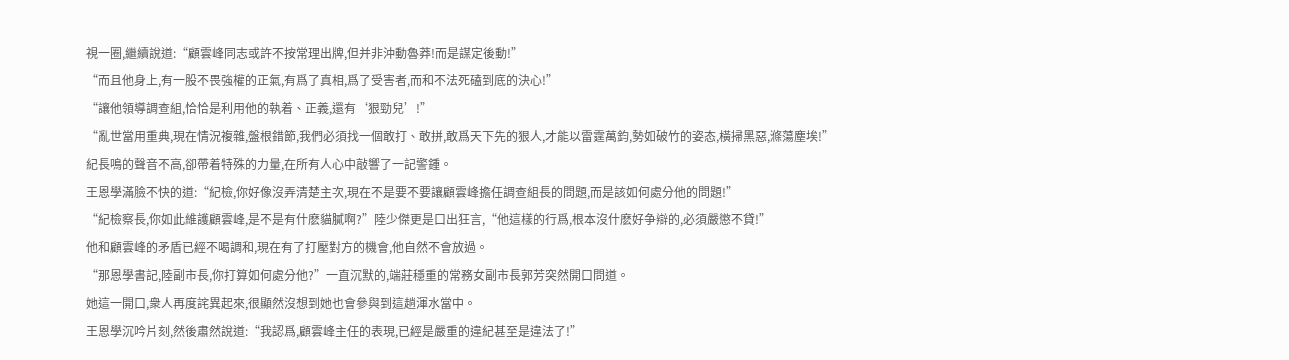視一圈,繼續說道:“顧雲峰同志或許不按常理出牌,但并非沖動魯莽!而是謀定後動!”
“而且他身上,有一股不畏強權的正氣,有爲了真相,爲了受害者,而和不法死磕到底的決心!”
“讓他領導調查組,恰恰是利用他的執着、正義,還有‘狠勁兒’!”
“亂世當用重典,現在情況複雜,盤根錯節,我們必須找一個敢打、敢拼,敢爲天下先的狠人,才能以雷霆萬鈞,勢如破竹的姿态,橫掃黑惡,滌蕩塵埃!”
紀長鳴的聲音不高,卻帶着特殊的力量,在所有人心中敲響了一記警鍾。
王恩學滿臉不快的道:“紀檢,你好像沒弄清楚主次,現在不是要不要讓顧雲峰擔任調查組長的問題,而是該如何處分他的問題!”
“紀檢察長,你如此維護顧雲峰,是不是有什麽貓膩啊?”陸少傑更是口出狂言,“他這樣的行爲,根本沒什麽好争辯的,必須嚴懲不貸!”
他和顧雲峰的矛盾已經不喝調和,現在有了打壓對方的機會,他自然不會放過。
“那恩學書記,陸副市長,你打算如何處分他?”一直沉默的,端莊穩重的常務女副市長郭芳突然開口問道。
她這一開口,衆人再度詫異起來,很顯然沒想到她也會參與到這趟渾水當中。
王恩學沉吟片刻,然後肅然說道:“我認爲,顧雲峰主任的表現,已經是嚴重的違紀甚至是違法了!”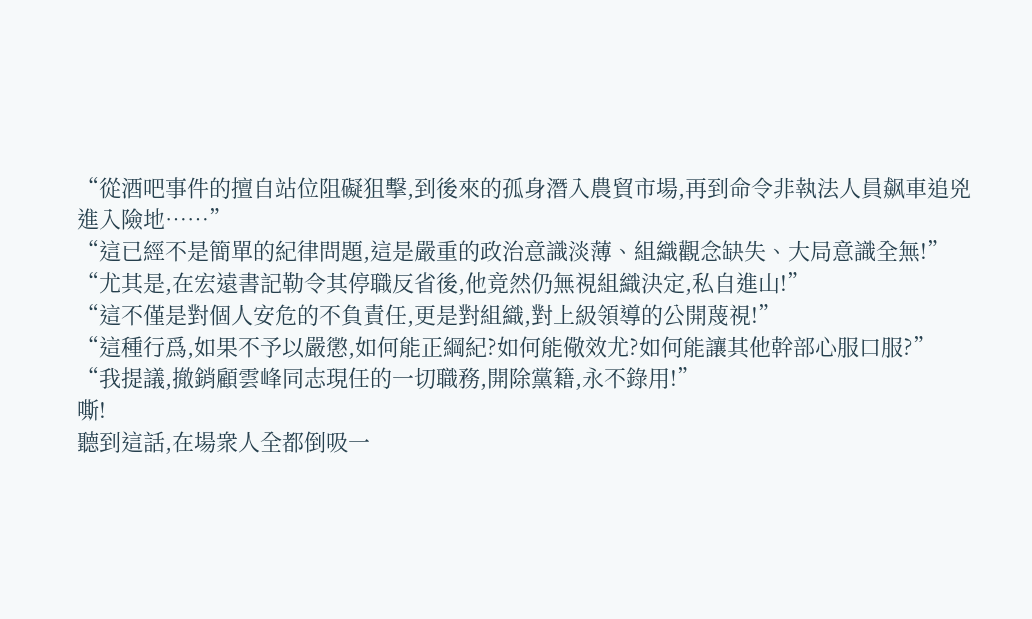“從酒吧事件的擅自站位阻礙狙擊,到後來的孤身潛入農貿市場,再到命令非執法人員飙車追兇進入險地……”
“這已經不是簡單的紀律問題,這是嚴重的政治意識淡薄、組織觀念缺失、大局意識全無!”
“尤其是,在宏遠書記勒令其停職反省後,他竟然仍無視組織決定,私自進山!”
“這不僅是對個人安危的不負責任,更是對組織,對上級領導的公開蔑視!”
“這種行爲,如果不予以嚴懲,如何能正綱紀?如何能儆效尤?如何能讓其他幹部心服口服?”
“我提議,撤銷顧雲峰同志現任的一切職務,開除黨籍,永不錄用!”
嘶!
聽到這話,在場衆人全都倒吸一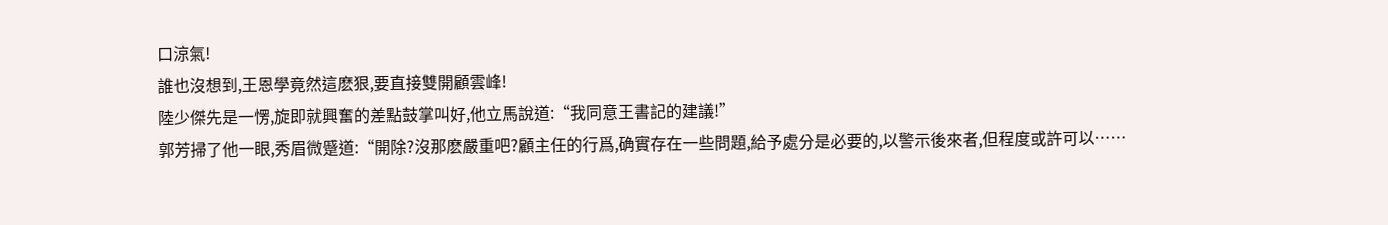口涼氣!
誰也沒想到,王恩學竟然這麽狠,要直接雙開顧雲峰!
陸少傑先是一愣,旋即就興奮的差點鼓掌叫好,他立馬說道:“我同意王書記的建議!”
郭芳掃了他一眼,秀眉微蹙道:“開除?沒那麽嚴重吧?顧主任的行爲,确實存在一些問題,給予處分是必要的,以警示後來者,但程度或許可以……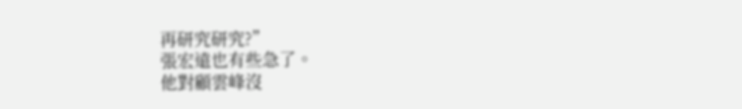再研究研究?”
張宏遠也有些急了。
他對顧雲峰沒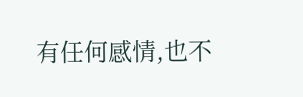有任何感情,也不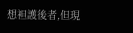想袒護後者,但現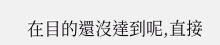在目的還沒達到呢,直接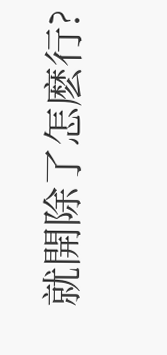就開除了怎麽行?